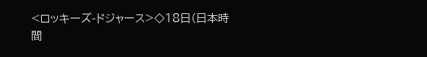<ロッキーズ-ドジャース>◇18日(日本時間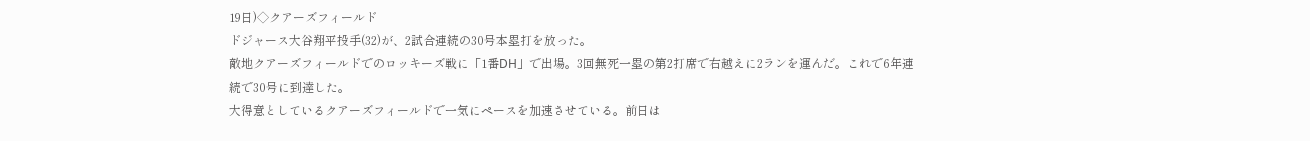19日)◇クアーズフィールド
ドジャース大谷翔平投手(32)が、2試合連続の30号本塁打を放った。
敵地クアーズフィールドでのロッキーズ戦に「1番DH」で出場。3回無死一塁の第2打席で右越えに2ランを運んだ。これで6年連続で30号に到達した。
大得意としているクアーズフィールドで一気にペースを加速させている。前日は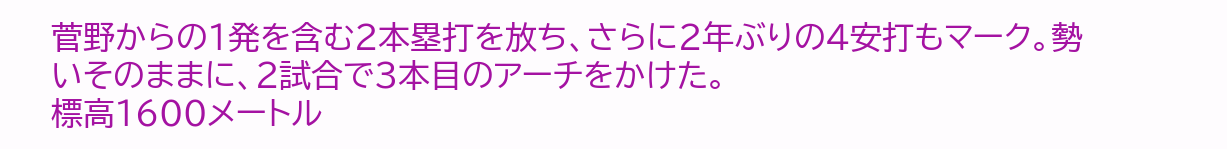菅野からの1発を含む2本塁打を放ち、さらに2年ぶりの4安打もマーク。勢いそのままに、2試合で3本目のアーチをかけた。
標高1600メートル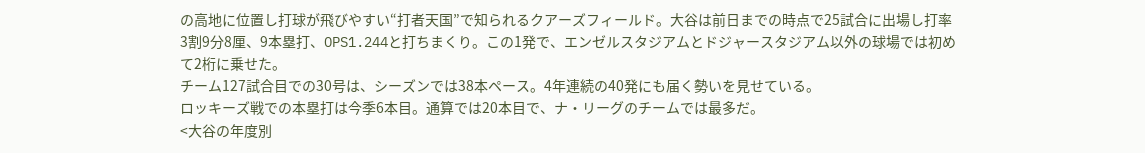の高地に位置し打球が飛びやすい“打者天国”で知られるクアーズフィールド。大谷は前日までの時点で25試合に出場し打率3割9分8厘、9本塁打、OPS1.244と打ちまくり。この1発で、エンゼルスタジアムとドジャースタジアム以外の球場では初めて2桁に乗せた。
チーム127試合目での30号は、シーズンでは38本ペース。4年連続の40発にも届く勢いを見せている。
ロッキーズ戦での本塁打は今季6本目。通算では20本目で、ナ・リーグのチームでは最多だ。
<大谷の年度別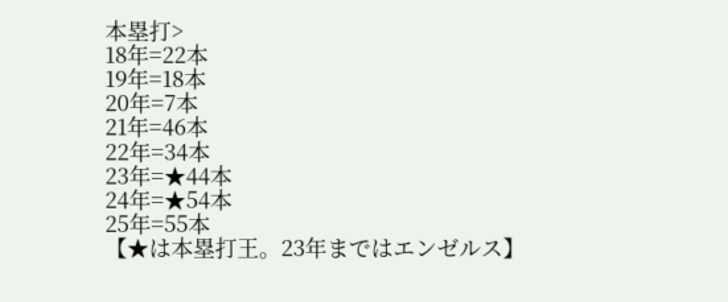本塁打>
18年=22本
19年=18本
20年=7本
21年=46本
22年=34本
23年=★44本
24年=★54本
25年=55本
【★は本塁打王。23年まではエンゼルス】